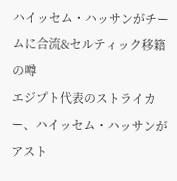ハイッセム・ハッサンがチームに合流&セルティック移籍の噂
エジプト代表のストライカー、ハイッセム・ハッサンがアスト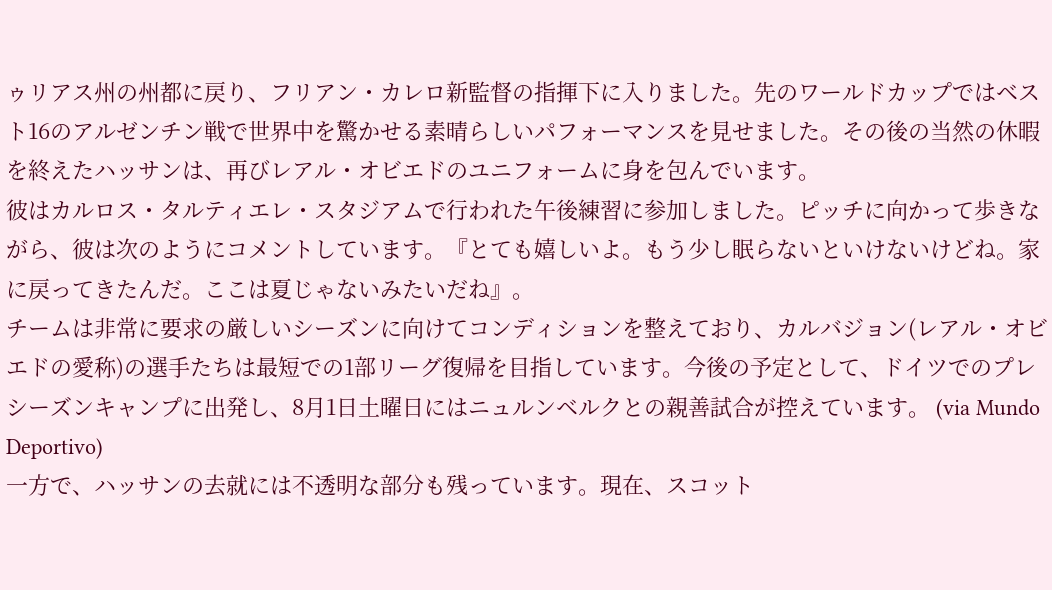ゥリアス州の州都に戻り、フリアン・カレロ新監督の指揮下に入りました。先のワールドカップではベスト16のアルゼンチン戦で世界中を驚かせる素晴らしいパフォーマンスを見せました。その後の当然の休暇を終えたハッサンは、再びレアル・オビエドのユニフォームに身を包んでいます。
彼はカルロス・タルティエレ・スタジアムで行われた午後練習に参加しました。ピッチに向かって歩きながら、彼は次のようにコメントしています。『とても嬉しいよ。もう少し眠らないといけないけどね。家に戻ってきたんだ。ここは夏じゃないみたいだね』。
チームは非常に要求の厳しいシーズンに向けてコンディションを整えており、カルバジョン(レアル・オビエドの愛称)の選手たちは最短での1部リーグ復帰を目指しています。今後の予定として、ドイツでのプレシーズンキャンプに出発し、8月1日土曜日にはニュルンベルクとの親善試合が控えています。 (via Mundo Deportivo)
一方で、ハッサンの去就には不透明な部分も残っています。現在、スコット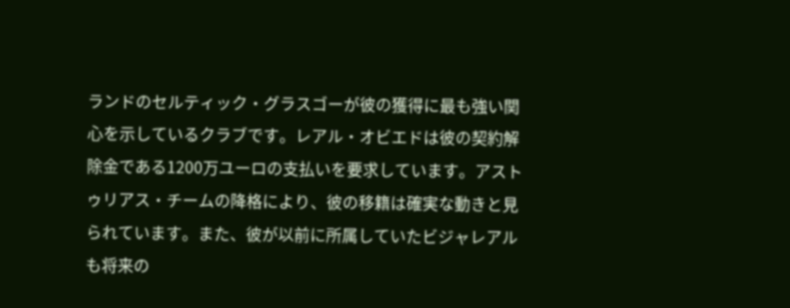ランドのセルティック・グラスゴーが彼の獲得に最も強い関心を示しているクラブです。レアル・オビエドは彼の契約解除金である1200万ユーロの支払いを要求しています。アストゥリアス・チームの降格により、彼の移籍は確実な動きと見られています。また、彼が以前に所属していたビジャレアルも将来の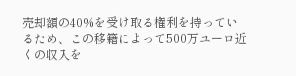売却額の40%を受け取る権利を持っているため、この移籍によって500万ユーロ近くの収入を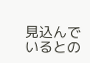見込んでいるとの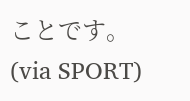ことです。 (via SPORT)